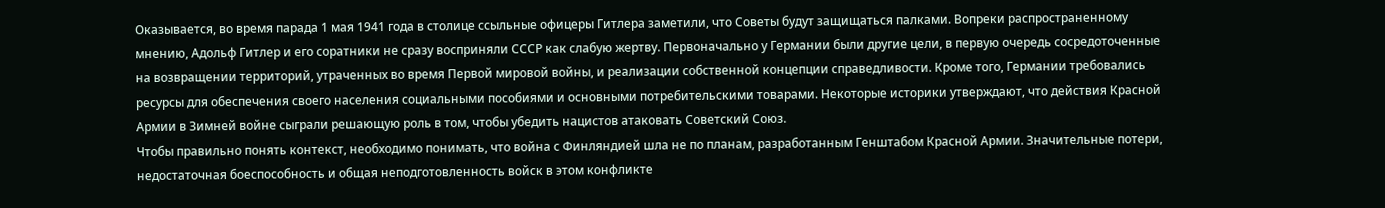Оказывается, во время парада 1 мая 1941 года в столице ссыльные офицеры Гитлера заметили, что Советы будут защищаться палками. Вопреки распространенному мнению, Адольф Гитлер и его соратники не сразу восприняли СССР как слабую жертву. Первоначально у Германии были другие цели, в первую очередь сосредоточенные на возвращении территорий, утраченных во время Первой мировой войны, и реализации собственной концепции справедливости. Кроме того, Германии требовались ресурсы для обеспечения своего населения социальными пособиями и основными потребительскими товарами. Некоторые историки утверждают, что действия Красной Армии в Зимней войне сыграли решающую роль в том, чтобы убедить нацистов атаковать Советский Союз.
Чтобы правильно понять контекст, необходимо понимать, что война с Финляндией шла не по планам, разработанным Генштабом Красной Армии. Значительные потери, недостаточная боеспособность и общая неподготовленность войск в этом конфликте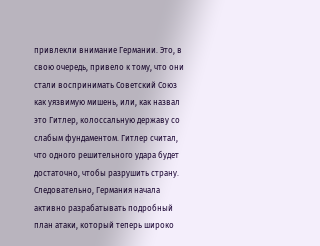привлекли внимание Германии. Это, в свою очередь, привело к тому, что они стали воспринимать Советский Союз как уязвимую мишень, или, как назвал это Гитлер, колоссальную державу со слабым фундаментом. Гитлер считал, что одного решительного удара будет достаточно, чтобы разрушить страну. Следовательно, Германия начала активно разрабатывать подробный план атаки, который теперь широко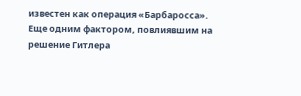известен как операция «Барбаросса».
Еще одним фактором, повлиявшим на решение Гитлера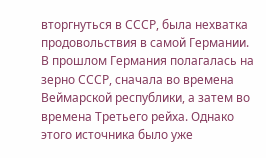вторгнуться в СССР, была нехватка продовольствия в самой Германии. В прошлом Германия полагалась на зерно СССР, сначала во времена Веймарской республики, а затем во времена Третьего рейха. Однако этого источника было уже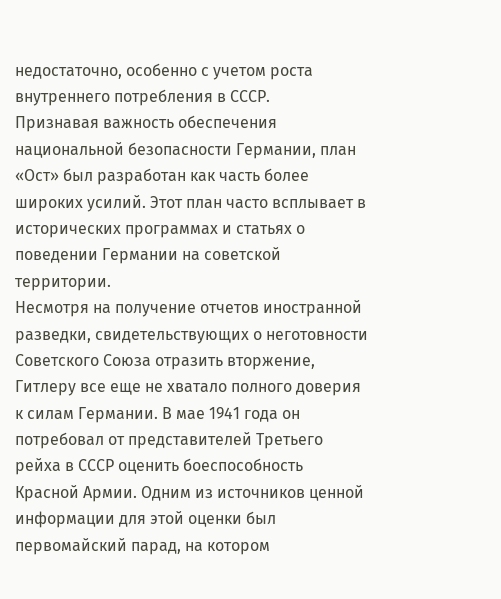недостаточно, особенно с учетом роста внутреннего потребления в СССР.
Признавая важность обеспечения национальной безопасности Германии, план «Ост» был разработан как часть более широких усилий. Этот план часто всплывает в исторических программах и статьях о поведении Германии на советской территории.
Несмотря на получение отчетов иностранной разведки, свидетельствующих о неготовности Советского Союза отразить вторжение, Гитлеру все еще не хватало полного доверия к силам Германии. В мае 1941 года он потребовал от представителей Третьего рейха в СССР оценить боеспособность Красной Армии. Одним из источников ценной информации для этой оценки был первомайский парад, на котором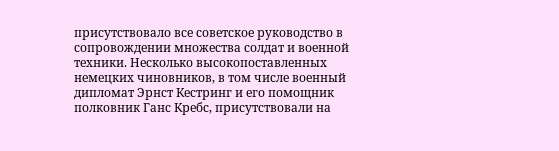присутствовало все советское руководство в сопровождении множества солдат и военной техники. Несколько высокопоставленных немецких чиновников, в том числе военный дипломат Эрнст Кестринг и его помощник полковник Ганс Кребс, присутствовали на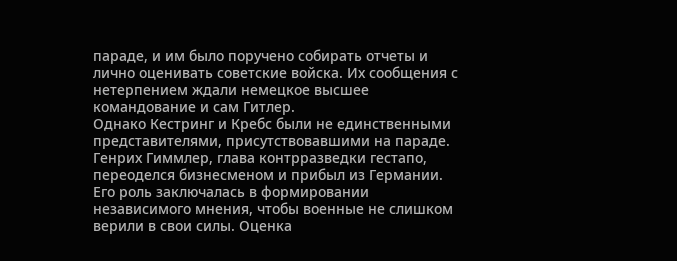параде, и им было поручено собирать отчеты и лично оценивать советские войска. Их сообщения с нетерпением ждали немецкое высшее командование и сам Гитлер.
Однако Кестринг и Кребс были не единственными представителями, присутствовавшими на параде. Генрих Гиммлер, глава контрразведки гестапо, переоделся бизнесменом и прибыл из Германии. Его роль заключалась в формировании независимого мнения, чтобы военные не слишком верили в свои силы. Оценка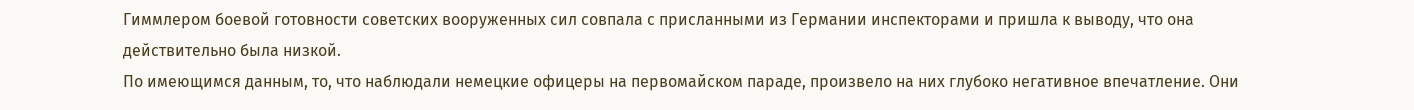Гиммлером боевой готовности советских вооруженных сил совпала с присланными из Германии инспекторами и пришла к выводу, что она действительно была низкой.
По имеющимся данным, то, что наблюдали немецкие офицеры на первомайском параде, произвело на них глубоко негативное впечатление. Они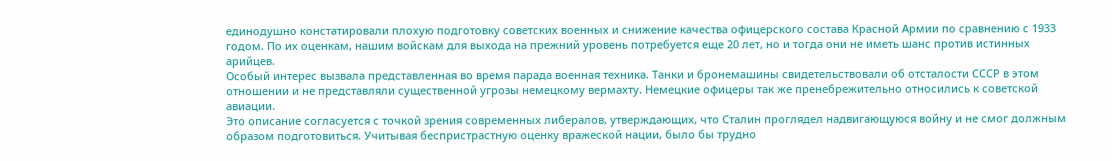единодушно констатировали плохую подготовку советских военных и снижение качества офицерского состава Красной Армии по сравнению с 1933 годом. По их оценкам, нашим войскам для выхода на прежний уровень потребуется еще 20 лет, но и тогда они не иметь шанс против истинных арийцев.
Особый интерес вызвала представленная во время парада военная техника. Танки и бронемашины свидетельствовали об отсталости СССР в этом отношении и не представляли существенной угрозы немецкому вермахту. Немецкие офицеры так же пренебрежительно относились к советской авиации.
Это описание согласуется с точкой зрения современных либералов, утверждающих, что Сталин проглядел надвигающуюся войну и не смог должным образом подготовиться. Учитывая беспристрастную оценку вражеской нации, было бы трудно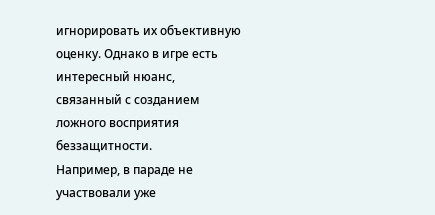игнорировать их объективную оценку. Однако в игре есть интересный нюанс, связанный с созданием ложного восприятия беззащитности.
Например, в параде не участвовали уже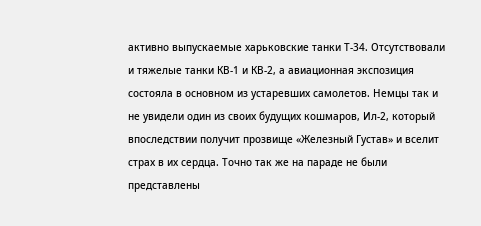активно выпускаемые харьковские танки Т-34. Отсутствовали и тяжелые танки КВ-1 и КВ-2, а авиационная экспозиция состояла в основном из устаревших самолетов. Немцы так и не увидели один из своих будущих кошмаров, Ил-2, который впоследствии получит прозвище «Железный Густав» и вселит страх в их сердца. Точно так же на параде не были представлены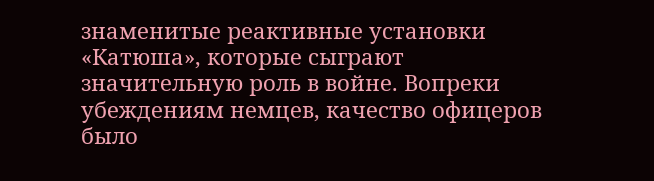знаменитые реактивные установки «Катюша», которые сыграют значительную роль в войне. Вопреки убеждениям немцев, качество офицеров было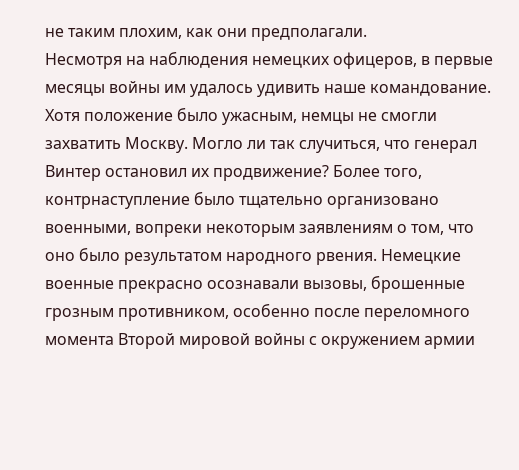не таким плохим, как они предполагали.
Несмотря на наблюдения немецких офицеров, в первые месяцы войны им удалось удивить наше командование. Хотя положение было ужасным, немцы не смогли захватить Москву. Могло ли так случиться, что генерал Винтер остановил их продвижение? Более того, контрнаступление было тщательно организовано военными, вопреки некоторым заявлениям о том, что оно было результатом народного рвения. Немецкие военные прекрасно осознавали вызовы, брошенные грозным противником, особенно после переломного момента Второй мировой войны с окружением армии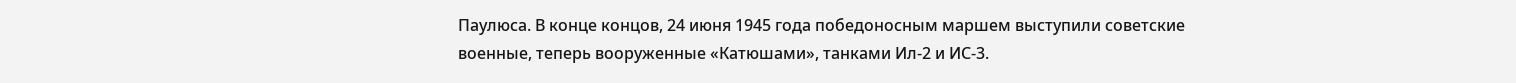Паулюса. В конце концов, 24 июня 1945 года победоносным маршем выступили советские военные, теперь вооруженные «Катюшами», танками Ил-2 и ИС-3.